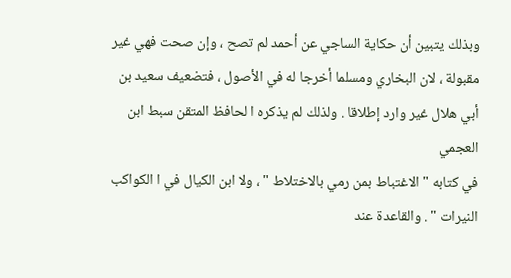وبذلك يتبين أن حكاية الساجي عن أحمد لم تصح ، وإن صحت فهي غير
مقبولة ، لان البخاري ومسلما أخرجا له في الأصول ، فتضعيف سعيد بن
أبي هلال غير وارد إطلاقا . ولذلك لم يذكره ا لحافظ المتقن سبط ابن العجمي
في كتابه " الاغتباط بمن رمي بالاختلاط " ، ولا ابن الكيال في ا الكواكب
النيرات " . والقاعدة عند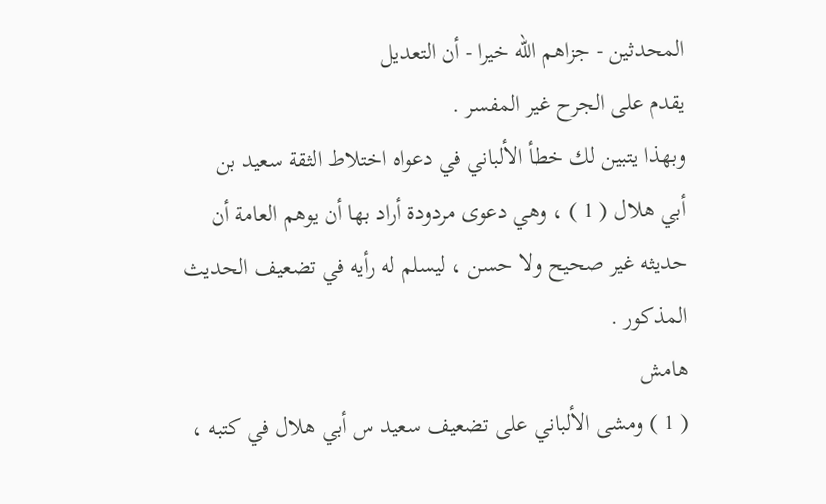المحدثين - جزاهم الله خيرا - أن التعديل
يقدم على الجرح غير المفسر .
وبهذا يتبين لك خطأ الألباني في دعواه اختلاط الثقة سعيد بن
أبي هلال ( 1 ) ، وهي دعوى مردودة أراد بها أن يوهم العامة أن
حديثه غير صحيح ولا حسن ، ليسلم له رأيه في تضعيف الحديث
المذكور .
هامش
( 1 ) ومشى الألباني على تضعيف سعيد س أبي هلال في كتبه ،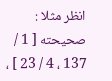انظر مثلا :
صحيحته [ 1 / 137 ، 4 / 23 ] ،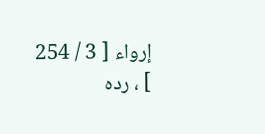إرواء [ 3 / 254 ] ، رده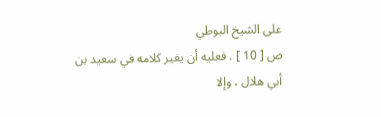على الشيخ البوطي
ص [ 10 ] . فعليه أن يغير كلامه في سعيد بن أبي هلال ، وإلا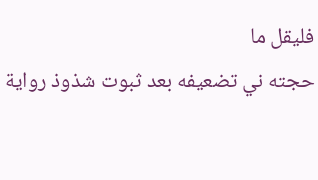فليقل ما
حجته ني تضعيفه بعد ثبوت شذوذ رواية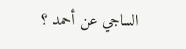الساجي عن أحمد ؟